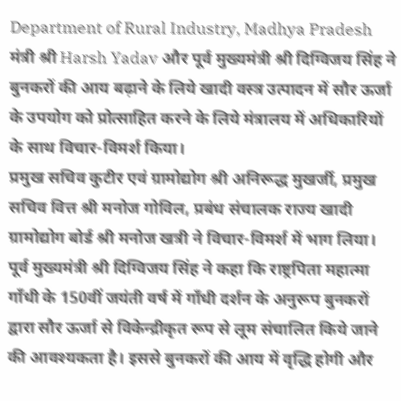Department of Rural Industry, Madhya Pradesh मंत्री श्री Harsh Yadav और पूर्व मुख्यमंत्री श्री दिग्विजय सिंह ने बुनकरों की आय बढ़ाने के लिये खादी वस्त्र उत्पादन में सौर ऊर्जा के उपयोग को प्रोत्साहित करने के लिये मंत्रालय में अधिकारियों के साथ विचार-विमर्श किया।
प्रमुख सचिव कुटीर एवं ग्रामोद्योग श्री अनिरूद्ध मुखर्जी, प्रमुख सचिव वित्त श्री मनोज गोविल, प्रबंध संचालक राज्य खादी ग्रामोद्योग बोर्ड श्री मनोज खत्री ने विचार-विमर्श में भाग लिया। पूर्व मुख्यमंत्री श्री दिग्विजय सिंह ने कहा कि राष्ट्रपिता महात्मा गाँधी के 150वीं जयंती वर्ष में गाँधी दर्शन के अनुरूप बुनकरों द्वारा सौर ऊर्जा से विकेन्द्रीकृत रूप से लूम संचालित किये जाने की आवश्यकता है। इससे बुनकरों की आय में वृद्धि होगी और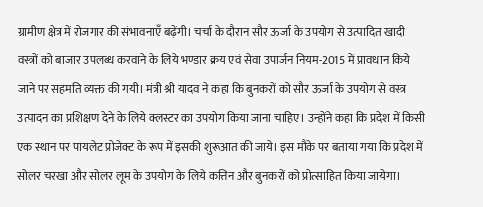ग्रामीण क्षेत्र में रोजगार की संभावनाएँ बढ़ेंगी। चर्चा के दौरान सौर ऊर्जा के उपयोग से उत्पादित खादी वस्त्रों को बाजार उपलब्ध करवाने के लिये भण्डार क्रय एवं सेवा उपार्जन नियम-2015 में प्रावधान किये जाने पर सहमति व्यक्त की गयी। मंत्री श्री यादव ने कहा कि बुनकरों को सौर ऊर्जा के उपयोग से वस्त्र उत्पादन का प्रशिक्षण देने के लिये क्लस्टर का उपयोग किया जाना चाहिए। उन्होंने कहा कि प्रदेश में किसी एक स्थान पर पायलेट प्रोजेक्ट के रूप में इसकी शुरूआत की जाये। इस मौके पर बताया गया कि प्रदेश में सोलर चरखा और सोलर लूम के उपयोग के लिये कत्तिन और बुनकरों को प्रोत्साहित किया जायेगा।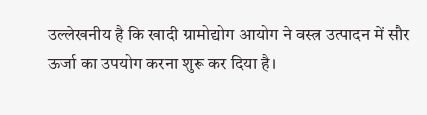उल्लेखनीय है कि खादी ग्रामोद्योग आयोग ने वस्त्र उत्पादन में सौर ऊर्जा का उपयोग करना शुरू कर दिया है।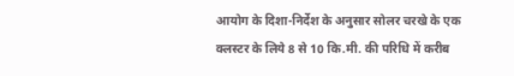आयोग के दिशा-निर्देश के अनुसार सोलर चरखे के एक क्लस्टर के लिये 8 से 10 कि.मी. की परिधि में करीब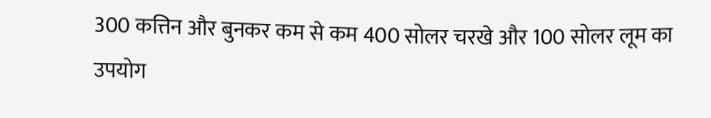300 कत्तिन और बुनकर कम से कम 400 सोलर चरखे और 100 सोलर लूम का उपयोग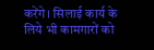करेंगे। सिलाई कार्य के लिये भी कामगारों को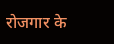रोजगार के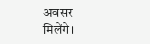अवसर मिलेंगे।